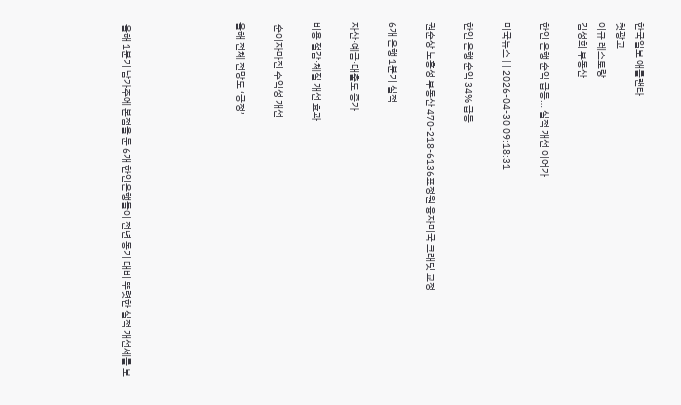한국일보 애틀랜타
첫광고
이규 레스토랑
김성희 부동산

한인 은행 순익 급등… 실적 개선 이어가

미국뉴스 | | 2026-04-30 09:18:31

한인 은행 순익 34% 급등

권순상 노흥성 부동산 470-218-6136표정원 융자미국 크래딧 교정

6개 은행 1분기 실적

자산·예금·대출도 증가

비용 절감·체질 개선 효과

 순이자마진 수익성 개선

올해 전체 전망도 ‘긍정’





 올해 1분기 남가주에 본점을 둔 6개 한인은행들이 전년 동기 대비 뚜렷한 실적 개선세를 보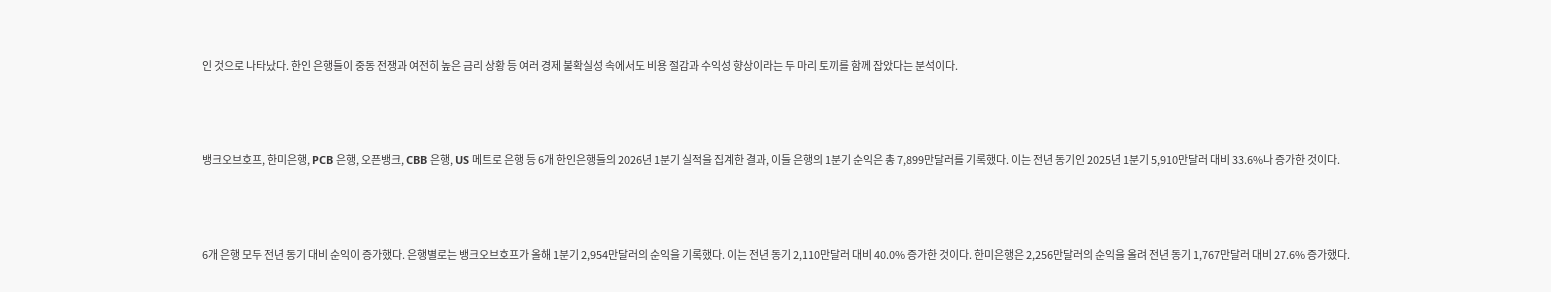인 것으로 나타났다. 한인 은행들이 중동 전쟁과 여전히 높은 금리 상황 등 여러 경제 불확실성 속에서도 비용 절감과 수익성 향상이라는 두 마리 토끼를 함께 잡았다는 분석이다.



뱅크오브호프, 한미은행, PCB 은행, 오픈뱅크, CBB 은행, US 메트로 은행 등 6개 한인은행들의 2026년 1분기 실적을 집계한 결과, 이들 은행의 1분기 순익은 총 7,899만달러를 기록했다. 이는 전년 동기인 2025년 1분기 5,910만달러 대비 33.6%나 증가한 것이다.



6개 은행 모두 전년 동기 대비 순익이 증가했다. 은행별로는 뱅크오브호프가 올해 1분기 2,954만달러의 순익을 기록했다. 이는 전년 동기 2,110만달러 대비 40.0% 증가한 것이다. 한미은행은 2,256만달러의 순익을 올려 전년 동기 1,767만달러 대비 27.6% 증가했다.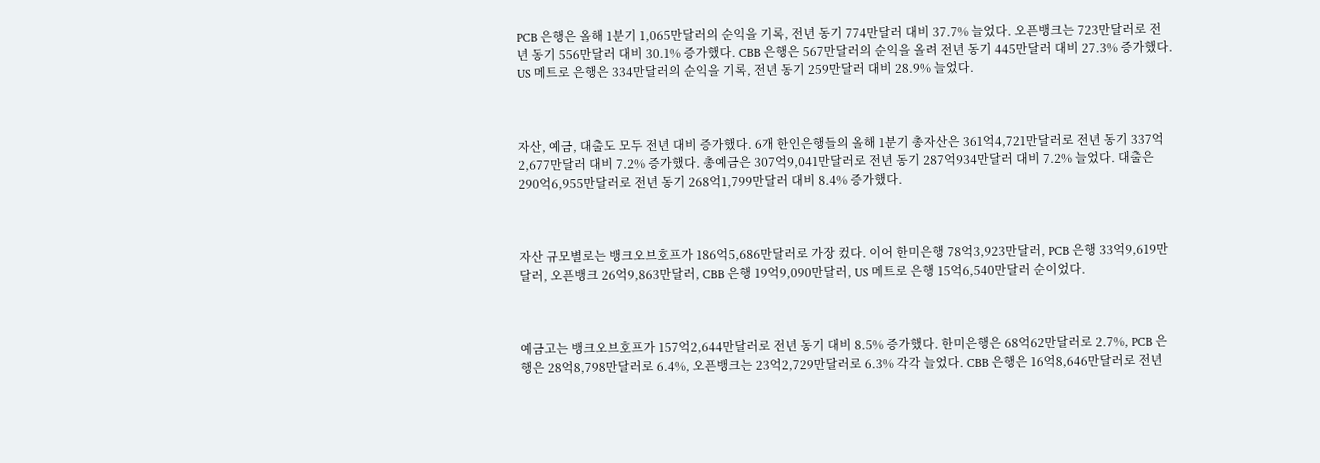PCB 은행은 올해 1분기 1,065만달러의 순익을 기록, 전년 동기 774만달러 대비 37.7% 늘었다. 오픈뱅크는 723만달러로 전년 동기 556만달러 대비 30.1% 증가했다. CBB 은행은 567만달러의 순익을 올려 전년 동기 445만달러 대비 27.3% 증가했다. US 메트로 은행은 334만달러의 순익을 기록, 전년 동기 259만달러 대비 28.9% 늘었다.



자산, 예금, 대출도 모두 전년 대비 증가했다. 6개 한인은행들의 올해 1분기 총자산은 361억4,721만달러로 전년 동기 337억2,677만달러 대비 7.2% 증가했다. 총예금은 307억9,041만달러로 전년 동기 287억934만달러 대비 7.2% 늘었다. 대출은 290억6,955만달러로 전년 동기 268억1,799만달러 대비 8.4% 증가했다.



자산 규모별로는 뱅크오브호프가 186억5,686만달러로 가장 컸다. 이어 한미은행 78억3,923만달러, PCB 은행 33억9,619만달러, 오픈뱅크 26억9,863만달러, CBB 은행 19억9,090만달러, US 메트로 은행 15억6,540만달러 순이었다.



예금고는 뱅크오브호프가 157억2,644만달러로 전년 동기 대비 8.5% 증가했다. 한미은행은 68억62만달러로 2.7%, PCB 은행은 28억8,798만달러로 6.4%, 오픈뱅크는 23억2,729만달러로 6.3% 각각 늘었다. CBB 은행은 16억8,646만달러로 전년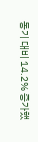동기 대비 14.2% 증가했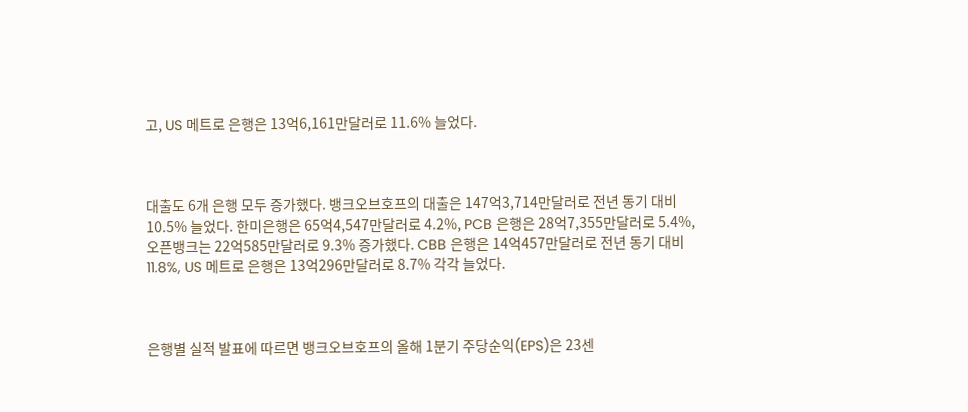고, US 메트로 은행은 13억6,161만달러로 11.6% 늘었다.



대출도 6개 은행 모두 증가했다. 뱅크오브호프의 대출은 147억3,714만달러로 전년 동기 대비 10.5% 늘었다. 한미은행은 65억4,547만달러로 4.2%, PCB 은행은 28억7,355만달러로 5.4%, 오픈뱅크는 22억585만달러로 9.3% 증가했다. CBB 은행은 14억457만달러로 전년 동기 대비 11.8%, US 메트로 은행은 13억296만달러로 8.7% 각각 늘었다.



은행별 실적 발표에 따르면 뱅크오브호프의 올해 1분기 주당순익(EPS)은 23센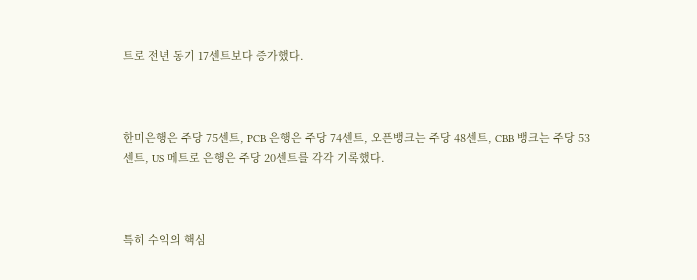트로 전년 동기 17센트보다 증가했다.



한미은행은 주당 75센트, PCB 은행은 주당 74센트, 오픈뱅크는 주당 48센트, CBB 뱅크는 주당 53센트, US 메트로 은행은 주당 20센트를 각각 기록했다.



특히 수익의 핵심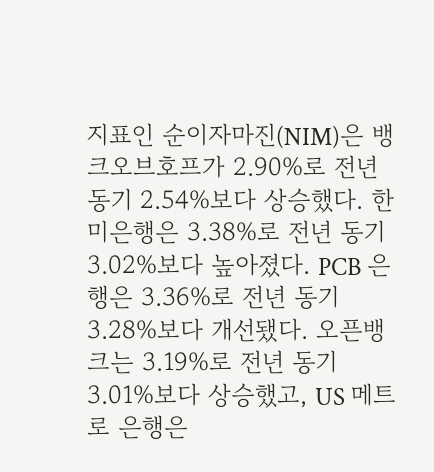지표인 순이자마진(NIM)은 뱅크오브호프가 2.90%로 전년 동기 2.54%보다 상승했다. 한미은행은 3.38%로 전년 동기 3.02%보다 높아졌다. PCB 은행은 3.36%로 전년 동기 3.28%보다 개선됐다. 오픈뱅크는 3.19%로 전년 동기 3.01%보다 상승했고, US 메트로 은행은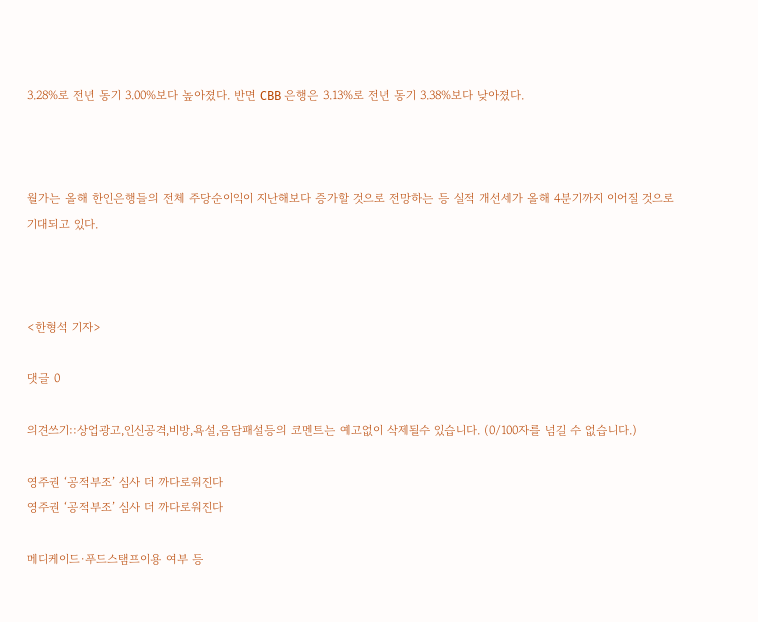3.28%로 전년 동기 3.00%보다 높아졌다. 반면 CBB 은행은 3.13%로 전년 동기 3.38%보다 낮아졌다.



월가는 올해 한인은행들의 전체 주당순이익이 지난해보다 증가할 것으로 전망하는 등 실적 개선세가 올해 4분기까지 이어질 것으로 기대되고 있다.



<한형석 기자>

댓글 0

의견쓰기::상업광고,인신공격,비방,욕설,음담패설등의 코멘트는 예고없이 삭제될수 있습니다. (0/100자를 넘길 수 없습니다.)

영주권 ‘공적부조’ 심사 더 까다로워진다
영주권 ‘공적부조’ 심사 더 까다로워진다

메디케이드·푸드스탬프이용 여부 등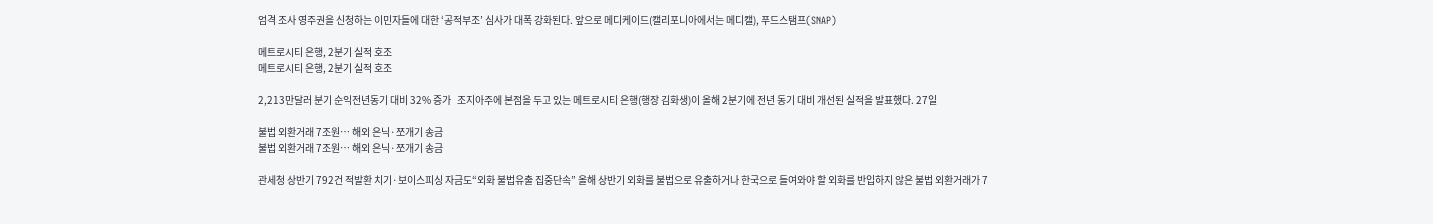엄격 조사 영주권을 신청하는 이민자들에 대한 ‘공적부조’ 심사가 대폭 강화된다. 앞으로 메디케이드(캘리포니아에서는 메디캘), 푸드스탬프(SNAP)

메트로시티 은행, 2분기 실적 호조
메트로시티 은행, 2분기 실적 호조

2,213만달러 분기 순익전년동기 대비 32% 증가   조지아주에 본점을 두고 있는 메트로시티 은행(행장 김화생)이 올해 2분기에 전년 동기 대비 개선된 실적을 발표했다. 27일

불법 외환거래 7조원… 해외 은닉·쪼개기 송금
불법 외환거래 7조원… 해외 은닉·쪼개기 송금

관세청 상반기 792건 적발환 치기·보이스피싱 자금도“외화 불법유출 집중단속” 올해 상반기 외화를 불법으로 유출하거나 한국으로 들여와야 할 외화를 반입하지 않은 불법 외환거래가 7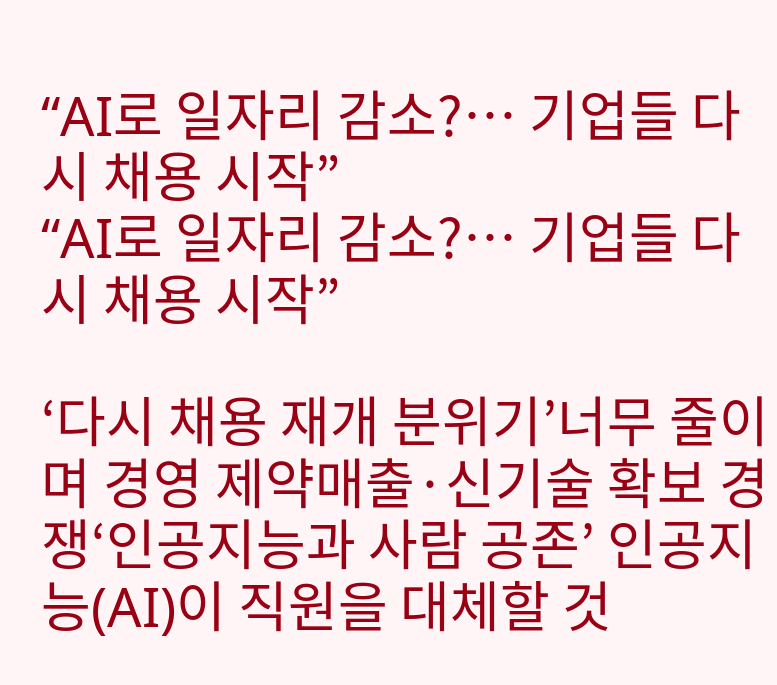“AI로 일자리 감소?… 기업들 다시 채용 시작”
“AI로 일자리 감소?… 기업들 다시 채용 시작”

‘다시 채용 재개 분위기’너무 줄이며 경영 제약매출·신기술 확보 경쟁‘인공지능과 사람 공존’ 인공지능(AI)이 직원을 대체할 것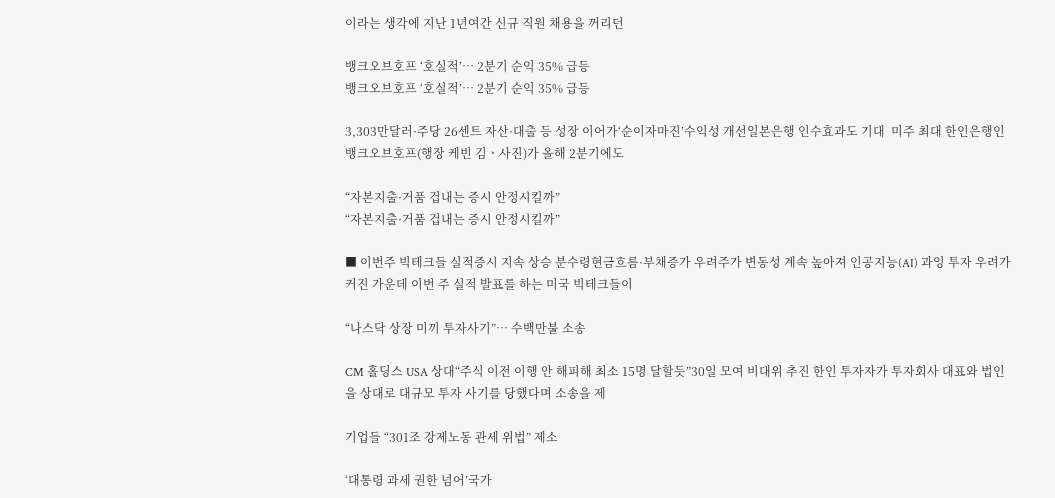이라는 생각에 지난 1년여간 신규 직원 채용을 꺼리던

뱅크오브호프 ‘호실적’… 2분기 순익 35% 급등
뱅크오브호프 ‘호실적’… 2분기 순익 35% 급등

3,303만달러·주당 26센트 자산·대출 등 성장 이어가‘순이자마진’수익성 개선일본은행 인수효과도 기대  미주 최대 한인은행인 뱅크오브호프(행장 케빈 김ㆍ사진)가 올해 2분기에도

“자본지출·거품 겁내는 증시 안정시킬까”
“자본지출·거품 겁내는 증시 안정시킬까”

■ 이번주 빅테크들 실적증시 지속 상승 분수령현금흐름·부채증가 우려주가 변동성 계속 높아져 인공지능(AI) 과잉 투자 우려가 커진 가운데 이번 주 실적 발표를 하는 미국 빅테크들이

“나스닥 상장 미끼 투자사기”… 수백만불 소송

CM 홀딩스 USA 상대“주식 이전 이행 안 해피해 최소 15명 달할듯”30일 모여 비대위 추진 한인 투자자가 투자회사 대표와 법인을 상대로 대규모 투자 사기를 당했다며 소송을 제

기업들 “301조 강제노동 관세 위법” 제소

‘대통령 과세 권한 넘어’국가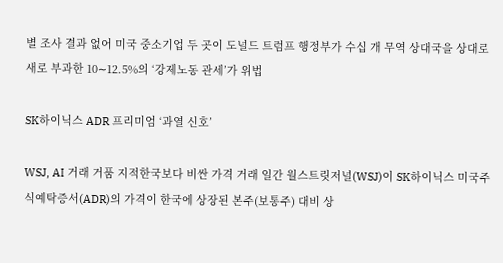별 조사 결과 없어 미국 중소기업 두 곳이 도널드 트럼프 행정부가 수십 개 무역 상대국을 상대로 새로 부과한 10∼12.5%의 ‘강제노동 관세’가 위법

SK하이닉스 ADR 프리미엄 ‘과열 신호’

WSJ, AI 거래 거품 지적한국보다 비싼 가격 거래 일간 월스트릿저널(WSJ)이 SK하이닉스 미국주식예탁증서(ADR)의 가격이 한국에 상장된 본주(보통주) 대비 상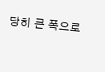당히 큰 폭으로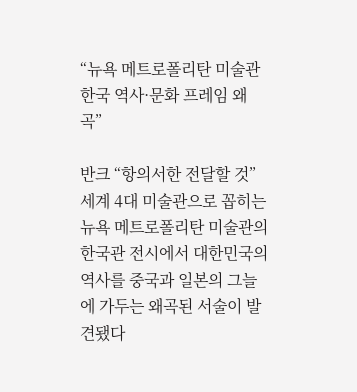“뉴욕 메트로폴리탄 미술관 한국 역사·문화 프레임 왜곡”

반크 “항의서한 전달할 것” 세계 4대 미술관으로 꼽히는 뉴욕 메트로폴리탄 미술관의 한국관 전시에서 대한민국의 역사를 중국과 일본의 그늘에 가두는 왜곡된 서술이 발견됐다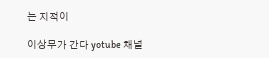는 지적이

이상무가 간다 yotube 채널